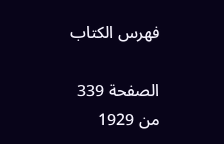فهرس الكتاب

الصفحة 339 من 1929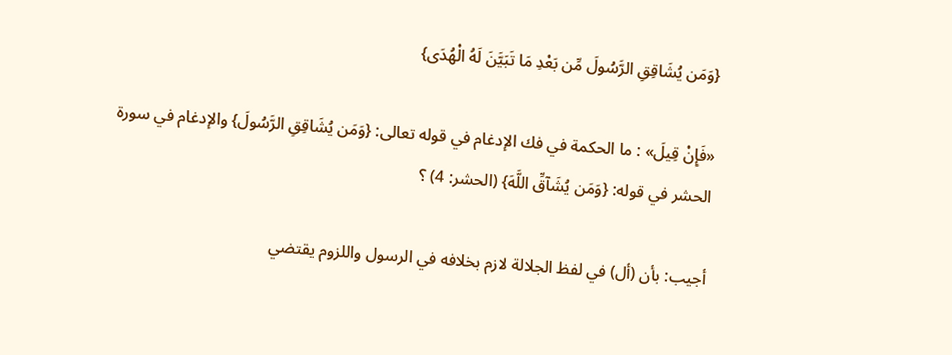{وَمَن يُشَاقِقِ الرَّسُولَ مِّن بَعْدِ مَا تَبَيَّنَ لَهُ الْهُدَى}

«فَإِنْ قِيلَ» : ما الحكمة في فك الإدغام في قوله تعالى: {وَمَن يُشَاقِقِ الرَّسُولَ} والإدغام في سورة الحشر في قوله: {وَمَن يُشَآقِّ اللَّهَ} (الحشر: 4) ؟

أجيب: بأن (أل) في لفظ الجلالة لازم بخلافه في الرسول واللزوم يقتضي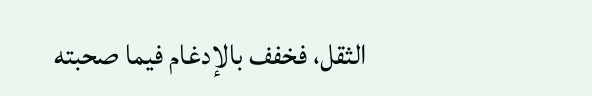الثقل، فخفف بالإدغام فيما صحبته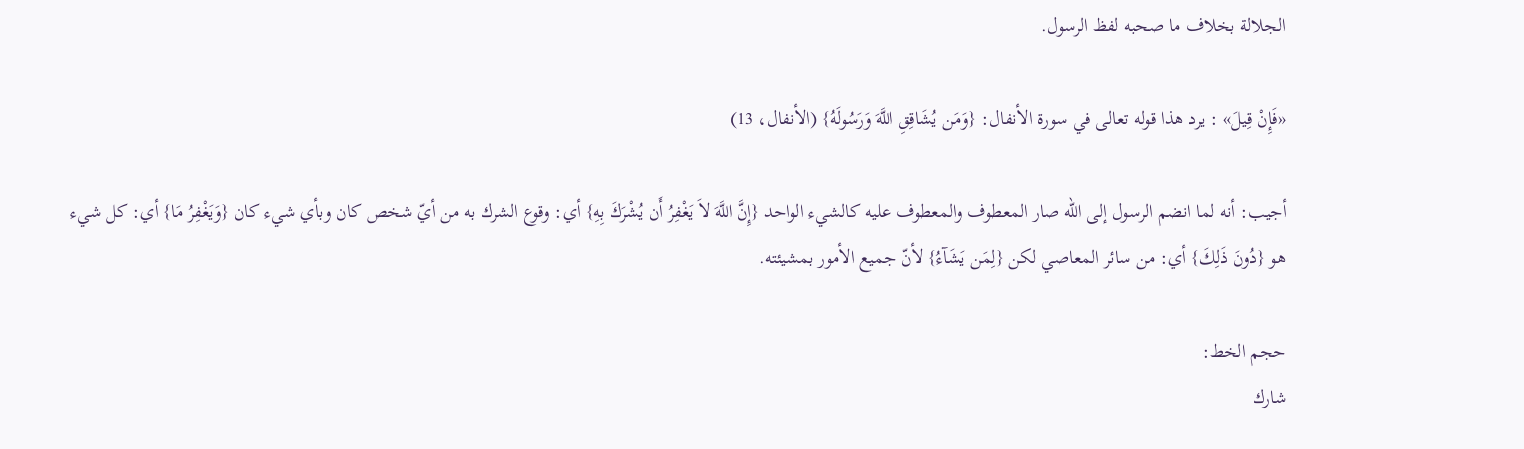الجلالة بخلاف ما صحبه لفظ الرسول.

«فَإِنْ قِيلَ» : يرد هذا قوله تعالى في سورة الأنفال: {وَمَن يُشَاقِقِ اللَّهَ وَرَسُولَهُ} (الأنفال، 13)

أجيب: أنه لما انضم الرسول إلى الله صار المعطوف والمعطوف عليه كالشيء الواحد {إِنَّ اللَّهَ لاَ يَغْفِرُ أَن يُشْرَكَ بِهِ} أي: وقوع الشرك به من أيّ شخص كان وبأي شيء كان {وَيَغْفِرُ مَا} أي: كل شيء هو {دُونَ ذَلِكَ} أي: من سائر المعاصي لكن {لِمَن يَشَآءُ} لأنّ جميع الأمور بمشيئته.

حجم الخط:
شارك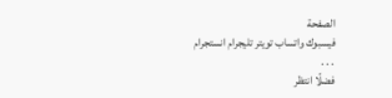الصفحة
فيسبوك واتساب تويتر تليجرام انستجرام
. . .
فضلًا انتظر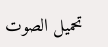تحميل الصوت